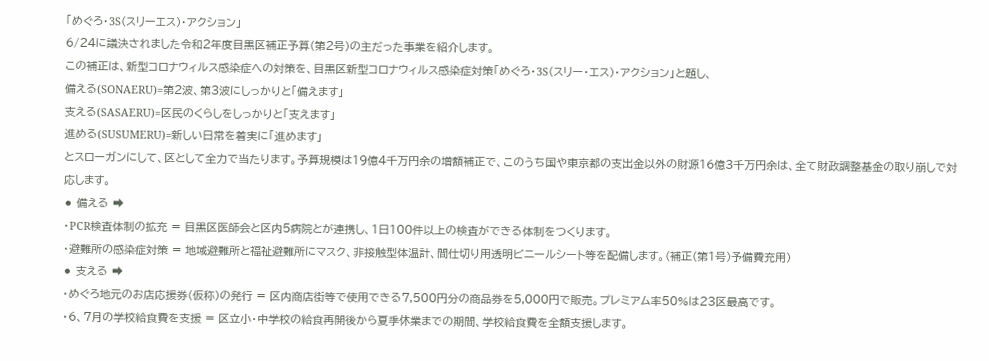「めぐろ・3S(スリーエス)・アクション」
6/24に議決されました令和2年度目黒区補正予算(第2号)の主だった事業を紹介します。
この補正は、新型コロナウィルス感染症への対策を、目黒区新型コロナウィルス感染症対策「めぐろ・3S(スリー・エス)・アクション」と題し、
備える(SONAERU)=第2波、第3波にしっかりと「備えます」
支える(SASAERU)=区民のくらしをしっかりと「支えます」
進める(SUSUMERU)=新しい日常を着実に「進めます」
とスローガンにして、区として全力で当たります。予算規模は19億4千万円余の増額補正で、このうち国や東京都の支出金以外の財源16億3千万円余は、全て財政調整基金の取り崩しで対応します。
⚫ 備える ➡
・PCR検査体制の拡充 = 目黒区医師会と区内5病院とが連携し、1日100件以上の検査ができる体制をつくります。
・避難所の感染症対策 = 地域避難所と福祉避難所にマスク、非接触型体温計、間仕切り用透明ビニールシート等を配備します。(補正(第1号)予備費充用)
⚫ 支える ➡
・めぐろ地元のお店応援券(仮称)の発行 = 区内商店街等で使用できる7,500円分の商品券を5,000円で販売。プレミアム率50%は23区最高です。
・6、7月の学校給食費を支援 = 区立小・中学校の給食再開後から夏季休業までの期間、学校給食費を全額支援します。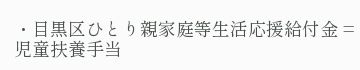・目黒区ひとり親家庭等生活応援給付金 = 児童扶養手当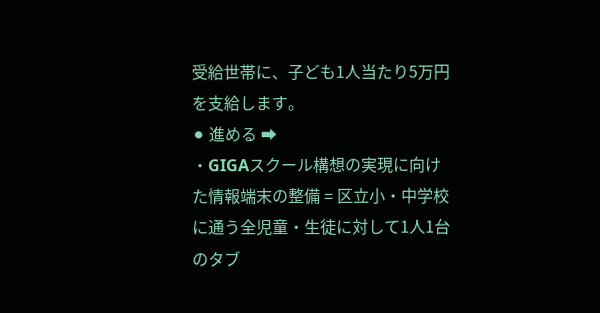受給世帯に、子ども1人当たり5万円を支給します。
⚫ 進める ➡
・GIGAスクール構想の実現に向けた情報端末の整備 = 区立小・中学校に通う全児童・生徒に対して1人1台のタブ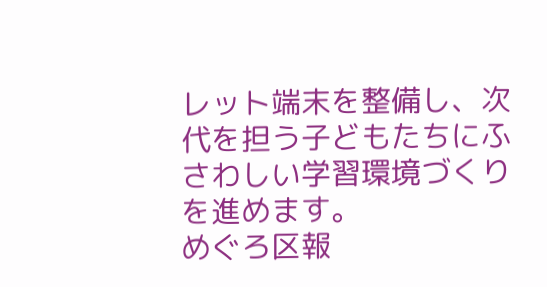レット端末を整備し、次代を担う子どもたちにふさわしい学習環境づくりを進めます。
めぐろ区報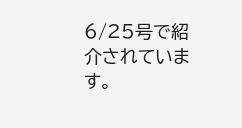6/25号で紹介されています。